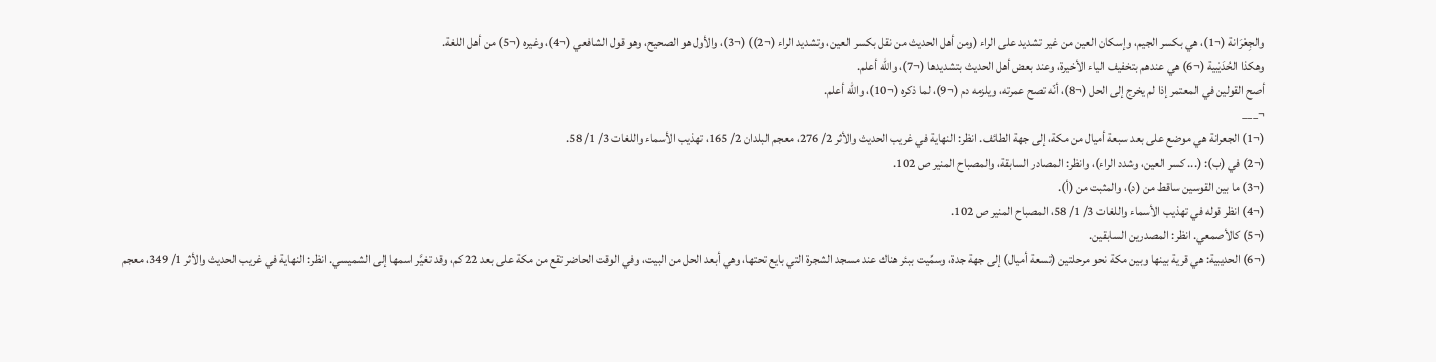والجِعْرَانة (¬1)، هي بكسر الجيم، وإسكان العين من غير تشديد على الراء (ومن أهل الحديث من نقل بكسر العين، وتشديد الراء (¬2)) (¬3)، والأول هو الصحيح، وهو قول الشافعي (¬4)، وغيره (¬5) من أهل اللغة.
وهكذا الحُدَيْبية (¬6) هي عندهم بتخفيف الياء الأخيرة، وعند بعض أهل الحديث بتشديدها (¬7)، والله أعلم.
أصح القولين في المعتمر إذا لم يخرج إلى الحل (¬8)، أنّه تصح عمرته، ويلزمه دم (¬9)، لما ذكره (¬10)، والله أعلم.
¬___
(¬1) الجعرانة هي موضع على بعد سبعة أميال من مكة، إلى جهة الطائف. انظر: النهاية في غريب الحديث والأثر 2/ 276، معجم البلدان 2/ 165، تهذيب الأسماء واللغات 3/ 1/ 58.
(¬2) في (ب): (... كسر العين، وشدد الراء)، وانظر: المصادر السابقة، والمصباح المنير ص 102.
(¬3) ما بين القوسين ساقط من (د)، والمثبت من (أ).
(¬4) انظر قوله في تهذيب الأسماء واللغات 3/ 1/ 58، المصباح المنير ص 102.
(¬5) كالأصمعي. انظر: المصدرين السابقين.
(¬6) الحديبية: هي قرية بينها وبين مكة نحو مرحلتين (تسعة أميال) إلى جهة جدة، وسمِّيت ببئر هناك عند مسجد الشجرة التي بايع تحتها، وهي أبعد الحل من البيت، وفي الوقت الحاضر تقع من مكة على بعد 22 كم، وقد تغيَّر اسمها إلى الشميسي. انظر: النهاية في غريب الحديث والأثر 1/ 349، معجم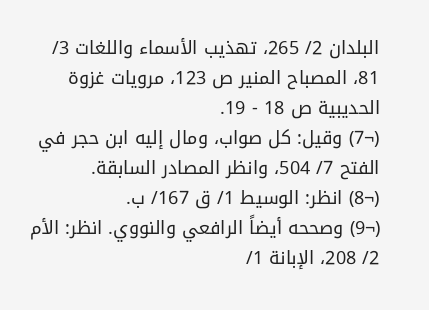البلدان 2/ 265، تهذيب الأسماء واللغات 3/ 81، المصباح المنير ص 123، مرويات غزوة الحديبية ص 18 - 19.
(¬7) وقيل: كل صواب، ومال إليه ابن حجر في الفتح 7/ 504، وانظر المصادر السابقة.
(¬8) انظر: الوسيط 1/ ق 167/ ب.
(¬9) وصححه أيضاً الرافعي والنووي. انظر: الأم 2/ 208، الإبانة 1/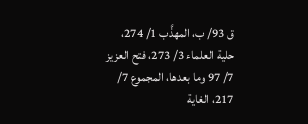ق 93/ ب، المهذَّب 1/ 274، حلية العلماء 3/ 273، فتح العزيز 7/ 97 وما بعدها، المجموع 7/ 217، الغاية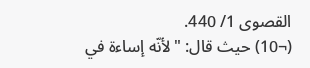القصوى 1/ 440.
(¬10) حيث قال: "لأنّه إساءة في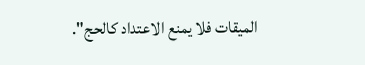الميقات فلا يمنع الاعتداد كالحج".